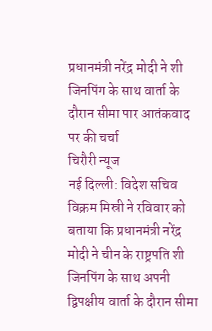प्रधानमंत्री नरेंद्र मोदी ने शी जिनपिंग के साथ वार्ता के दौरान सीमा पार आतंकवाद पर की चर्चा
चिरौरी न्यूज
नई दिल्ली: विदेश सचिव विक्रम मिस्री ने रविवार को बताया कि प्रधानमंत्री नरेंद्र मोदी ने चीन के राष्ट्रपति शी जिनपिंग के साथ अपनी द्विपक्षीय वार्ता के दौरान सीमा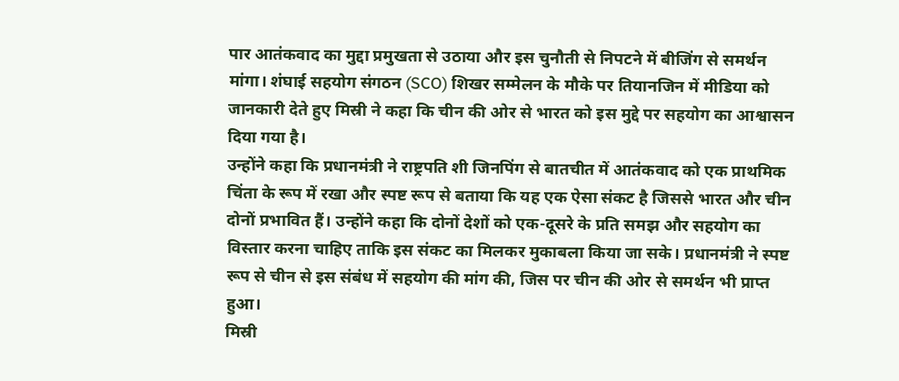पार आतंकवाद का मुद्दा प्रमुखता से उठाया और इस चुनौती से निपटने में बीजिंग से समर्थन मांगा। शंघाई सहयोग संगठन (SCO) शिखर सम्मेलन के मौके पर तियानजिन में मीडिया को जानकारी देते हुए मिस्री ने कहा कि चीन की ओर से भारत को इस मुद्दे पर सहयोग का आश्वासन दिया गया है।
उन्होंने कहा कि प्रधानमंत्री ने राष्ट्रपति शी जिनपिंग से बातचीत में आतंकवाद को एक प्राथमिक चिंता के रूप में रखा और स्पष्ट रूप से बताया कि यह एक ऐसा संकट है जिससे भारत और चीन दोनों प्रभावित हैं। उन्होंने कहा कि दोनों देशों को एक-दूसरे के प्रति समझ और सहयोग का विस्तार करना चाहिए ताकि इस संकट का मिलकर मुकाबला किया जा सके। प्रधानमंत्री ने स्पष्ट रूप से चीन से इस संबंध में सहयोग की मांग की, जिस पर चीन की ओर से समर्थन भी प्राप्त हुआ।
मिस्री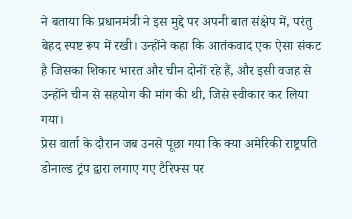ने बताया कि प्रधानमंत्री ने इस मुद्दे पर अपनी बात संक्षेप में, परंतु बेहद स्पष्ट रूप में रखी। उन्होंने कहा कि आतंकवाद एक ऐसा संकट है जिसका शिकार भारत और चीन दोनों रहे हैं, और इसी वजह से उन्होंने चीन से सहयोग की मांग की थी, जिसे स्वीकार कर लिया गया।
प्रेस वार्ता के दौरान जब उनसे पूछा गया कि क्या अमेरिकी राष्ट्रपति डोनाल्ड ट्रंप द्वारा लगाए गए टैरिफ्स पर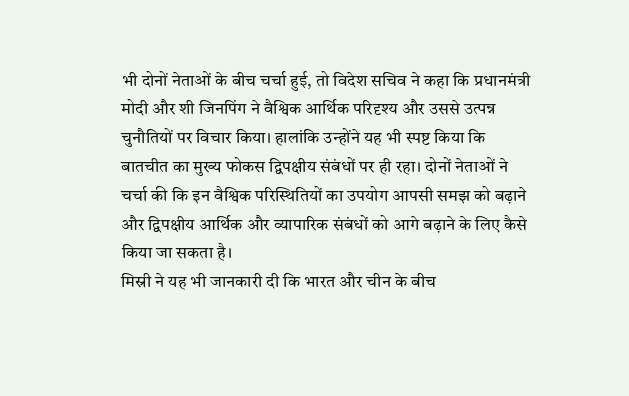भी दोनों नेताओं के बीच चर्चा हुई, तो विदेश सचिव ने कहा कि प्रधानमंत्री मोदी और शी जिनपिंग ने वैश्विक आर्थिक परिदृश्य और उससे उत्पन्न चुनौतियों पर विचार किया। हालांकि उन्होंने यह भी स्पष्ट किया कि बातचीत का मुख्य फोकस द्विपक्षीय संबंधों पर ही रहा। दोनों नेताओं ने चर्चा की कि इन वैश्विक परिस्थितियों का उपयोग आपसी समझ को बढ़ाने और द्विपक्षीय आर्थिक और व्यापारिक संबंधों को आगे बढ़ाने के लिए कैसे किया जा सकता है।
मिस्री ने यह भी जानकारी दी कि भारत और चीन के बीच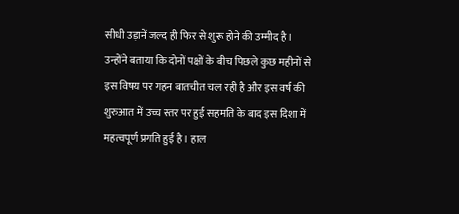सीधी उड़ानें जल्द ही फिर से शुरू होने की उम्मीद है। उन्होंने बताया कि दोनों पक्षों के बीच पिछले कुछ महीनों से इस विषय पर गहन बातचीत चल रही है और इस वर्ष की शुरुआत में उच्च स्तर पर हुई सहमति के बाद इस दिशा में महत्वपूर्ण प्रगति हुई है। हाल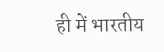ही में भारतीय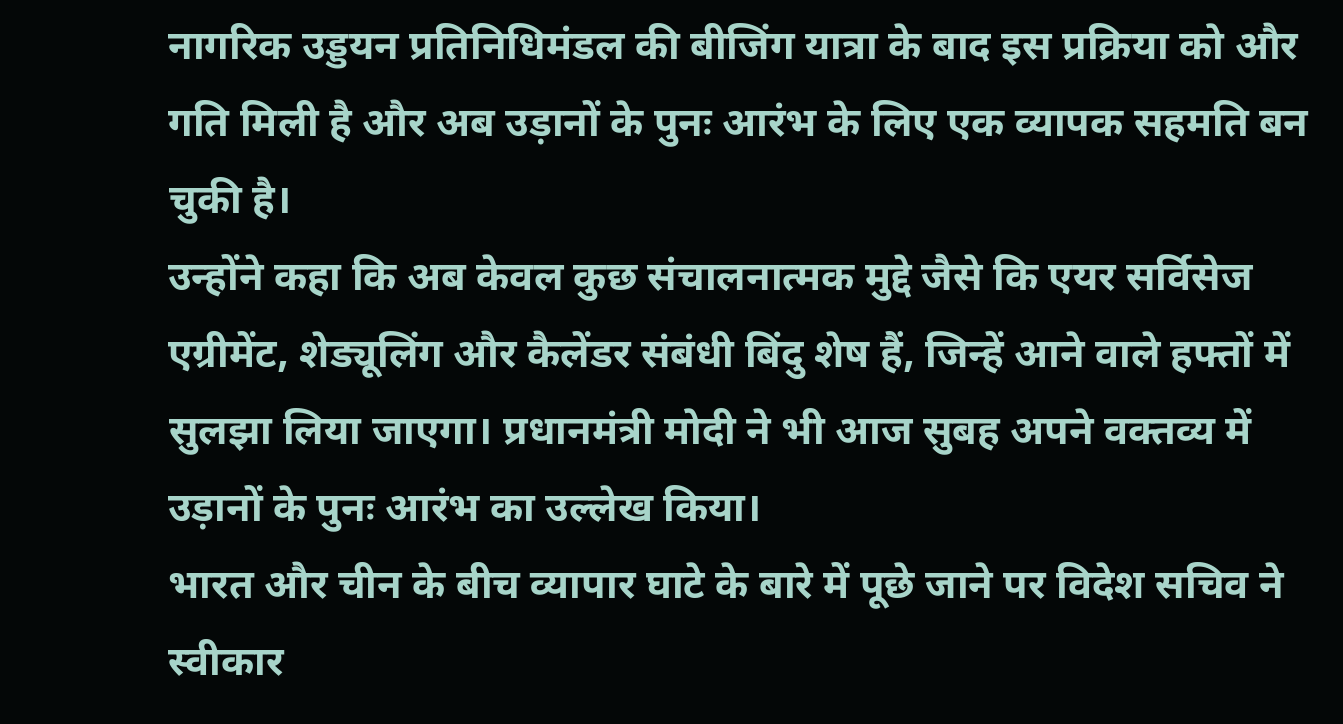नागरिक उड्डयन प्रतिनिधिमंडल की बीजिंग यात्रा के बाद इस प्रक्रिया को और गति मिली है और अब उड़ानों के पुनः आरंभ के लिए एक व्यापक सहमति बन चुकी है।
उन्होंने कहा कि अब केवल कुछ संचालनात्मक मुद्दे जैसे कि एयर सर्विसेज एग्रीमेंट, शेड्यूलिंग और कैलेंडर संबंधी बिंदु शेष हैं, जिन्हें आने वाले हफ्तों में सुलझा लिया जाएगा। प्रधानमंत्री मोदी ने भी आज सुबह अपने वक्तव्य में उड़ानों के पुनः आरंभ का उल्लेख किया।
भारत और चीन के बीच व्यापार घाटे के बारे में पूछे जाने पर विदेश सचिव ने स्वीकार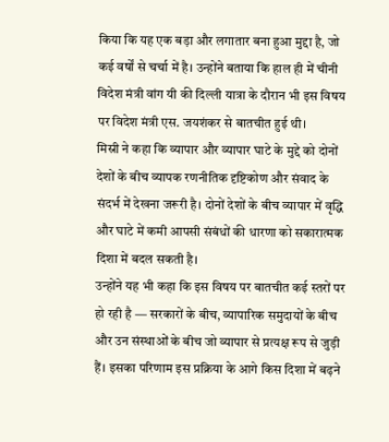किया कि यह एक बड़ा और लगातार बना हुआ मुद्दा है, जो कई वर्षों से चर्चा में है। उन्होंने बताया कि हाल ही में चीनी विदेश मंत्री वांग यी की दिल्ली यात्रा के दौरान भी इस विषय पर विदेश मंत्री एस. जयशंकर से बातचीत हुई थी।
मिस्री ने कहा कि व्यापार और व्यापार घाटे के मुद्दे को दोनों देशों के बीच व्यापक रणनीतिक दृष्टिकोण और संवाद के संदर्भ में देखना जरूरी है। दोनों देशों के बीच व्यापार में वृद्धि और घाटे में कमी आपसी संबंधों की धारणा को सकारात्मक दिशा में बदल सकती है।
उन्होंने यह भी कहा कि इस विषय पर बातचीत कई स्तरों पर हो रही है — सरकारों के बीच, व्यापारिक समुदायों के बीच और उन संस्थाओं के बीच जो व्यापार से प्रत्यक्ष रूप से जुड़ी हैं। इसका परिणाम इस प्रक्रिया के आगे किस दिशा में बढ़ने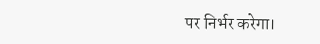पर निर्भर करेगा।